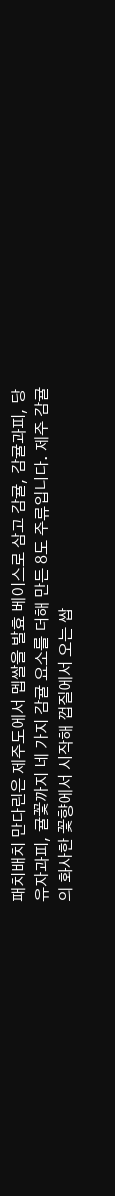패치배치 만다린은 제주도에서 멥쌀을 발효 베이스로 삼고 감귤, 감귤과피, 당유자과피, 귤꽃까지 네 가지 감귤 요소를 더해 만든 8도 주류입니다. 제주 감귤의 화사한 꽃향에서 시작해 껍질에서 오는 쌉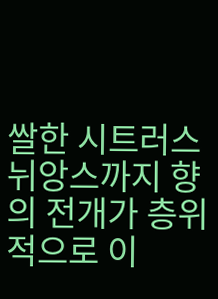쌀한 시트러스 뉘앙스까지 향의 전개가 층위적으로 이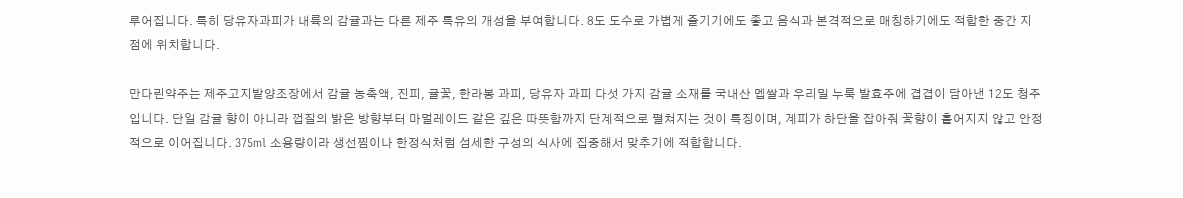루어집니다. 특히 당유자과피가 내륙의 감귤과는 다른 제주 특유의 개성을 부여합니다. 8도 도수로 가볍게 즐기기에도 좋고 음식과 본격적으로 매칭하기에도 적합한 중간 지점에 위치합니다.

만다린약주는 제주고지밭양조장에서 감귤 농축액, 진피, 귤꽃, 한라봉 과피, 당유자 과피 다섯 가지 감귤 소재를 국내산 멥쌀과 우리밀 누룩 발효주에 겹겹이 담아낸 12도 청주입니다. 단일 감귤 향이 아니라 껍질의 밝은 방향부터 마멀레이드 같은 깊은 따뜻함까지 단계적으로 펼쳐지는 것이 특징이며, 계피가 하단을 잡아줘 꽃향이 흩어지지 않고 안정적으로 이어집니다. 375ml 소용량이라 생선찜이나 한정식처럼 섬세한 구성의 식사에 집중해서 맞추기에 적합합니다.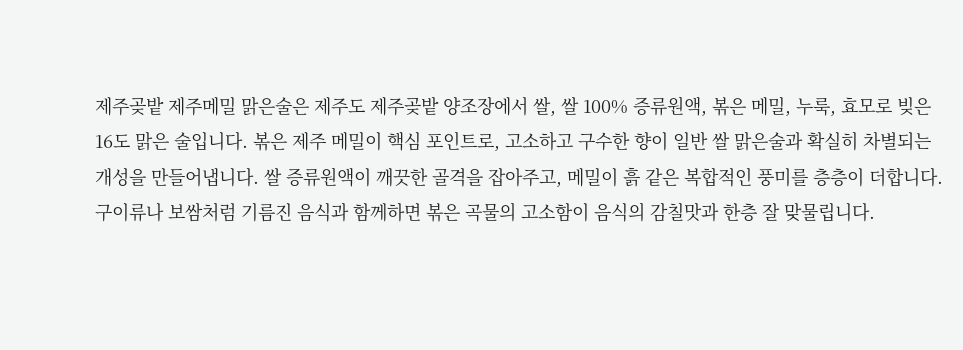제주곶밭 제주메밀 맑은술은 제주도 제주곶밭 양조장에서 쌀, 쌀 100% 증류원액, 볶은 메밀, 누룩, 효모로 빚은 16도 맑은 술입니다. 볶은 제주 메밀이 핵심 포인트로, 고소하고 구수한 향이 일반 쌀 맑은술과 확실히 차별되는 개성을 만들어냅니다. 쌀 증류원액이 깨끗한 골격을 잡아주고, 메밀이 흙 같은 복합적인 풍미를 층층이 더합니다. 구이류나 보쌈처럼 기름진 음식과 함께하면 볶은 곡물의 고소함이 음식의 감칠맛과 한층 잘 맞물립니다.